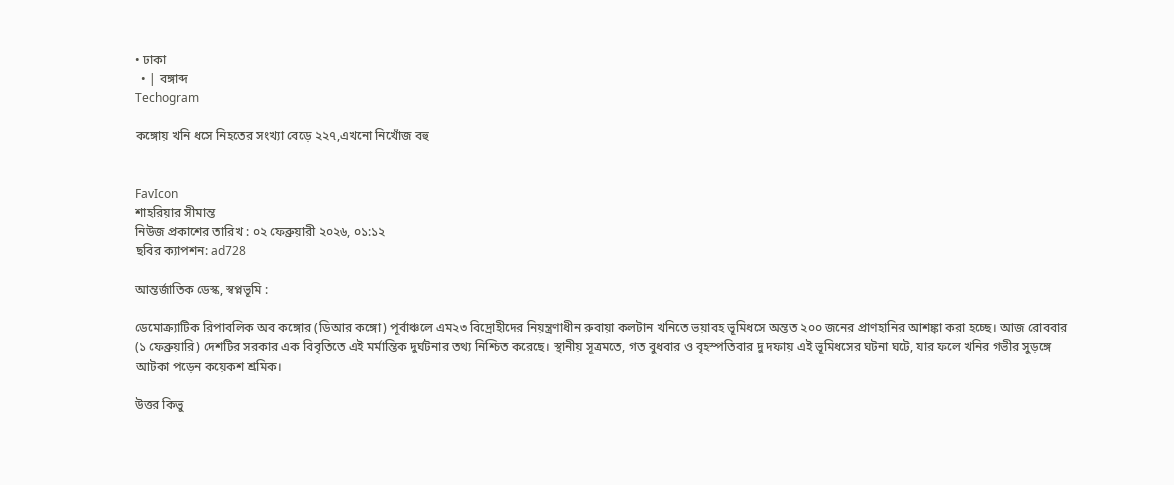• ঢাকা
  • | বঙ্গাব্দ
Techogram

কঙ্গোয় খনি ধসে নিহতের সংখ্যা বেড়ে ২২৭,এখনো নিখোঁজ বহু


FavIcon
শাহরিয়ার সীমান্ত
নিউজ প্রকাশের তারিখ : ০২ ফেব্রুয়ারী ২০২৬, ০১:১২
ছবির ক্যাপশন: ad728

আন্তর্জাতিক ডেস্ক, স্বপ্নভূমি :

ডেমোক্র্যাটিক রিপাবলিক অব কঙ্গোর (ডিআর কঙ্গো) পূর্বাঞ্চলে এম২৩ বিদ্রোহীদের নিয়ন্ত্রণাধীন রুবায়া কলটান খনিতে ভয়াবহ ভূমিধসে অন্তত ২০০ জনের প্রাণহানির আশঙ্কা করা হচ্ছে। আজ রোববার (১ ফেব্রুয়ারি) দেশটির সরকার এক বিবৃতিতে এই মর্মান্তিক দুর্ঘটনার তথ্য নিশ্চিত করেছে। স্থানীয় সূত্রমতে, গত বুধবার ও বৃহস্পতিবার দু দফায় এই ভূমিধসের ঘটনা ঘটে, যার ফলে খনির গভীর সুড়ঙ্গে আটকা পড়েন কয়েকশ শ্রমিক।

উত্তর কিভু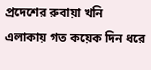প্রদেশের রুবায়া খনি এলাকায় গত কয়েক দিন ধরে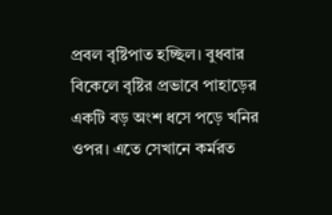প্রবল বৃষ্টিপাত হচ্ছিল। বুধবার বিকেলে বৃষ্টির প্রভাবে পাহাড়ের একটি বড় অংশ ধসে পড়ে খনির ওপর। এতে সেখানে কর্মরত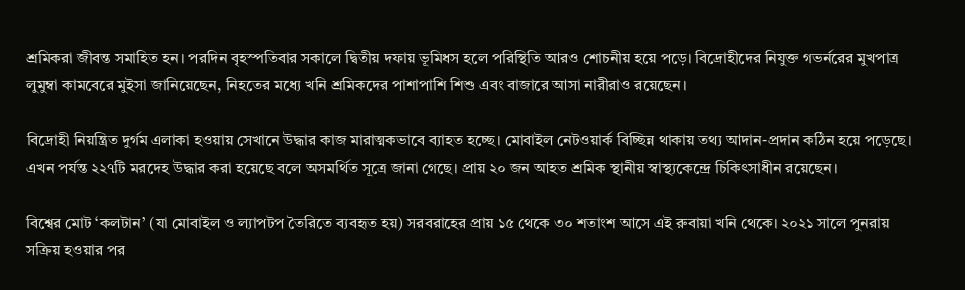শ্রমিকরা জীবন্ত সমাহিত হন। পরদিন বৃহস্পতিবার সকালে দ্বিতীয় দফায় ভূমিধস হলে পরিস্থিতি আরও শোচনীয় হয়ে পড়ে। বিদ্রোহীদের নিযুক্ত গভর্নরের মুখপাত্র লুমুম্বা কামবেরে মুইসা জানিয়েছেন, নিহতের মধ্যে খনি শ্রমিকদের পাশাপাশি শিশু এবং বাজারে আসা নারীরাও রয়েছেন।

বিদ্রোহী নিয়ন্ত্রিত দুর্গম এলাকা হওয়ায় সেখানে উদ্ধার কাজ মারাত্মকভাবে ব্যাহত হচ্ছে। মোবাইল নেটওয়ার্ক বিচ্ছিন্ন থাকায় তথ্য আদান-প্রদান কঠিন হয়ে পড়েছে। এখন পর্যন্ত ২২৭টি মরদেহ উদ্ধার করা হয়েছে বলে অসমর্থিত সূত্রে জানা গেছে। প্রায় ২০ জন আহত শ্রমিক স্থানীয় স্বাস্থ্যকেন্দ্রে চিকিৎসাধীন রয়েছেন।

বিশ্বের মোট ‘কলটান’ (যা মোবাইল ও ল্যাপটপ তৈরিতে ব্যবহৃত হয়) সরবরাহের প্রায় ১৫ থেকে ৩০ শতাংশ আসে এই রুবায়া খনি থেকে। ২০২১ সালে পুনরায় সক্রিয় হওয়ার পর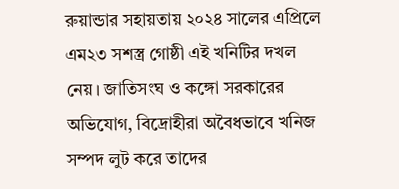রুয়ান্ডার সহায়তায় ২০২৪ সালের এপ্রিলে এম২৩ সশস্ত্র গোষ্ঠী এই খনিটির দখল নেয়। জাতিসংঘ ও কঙ্গো সরকারের অভিযোগ, বিদ্রোহীরা অবৈধভাবে খনিজ সম্পদ লুট করে তাদের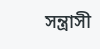সন্ত্রাসী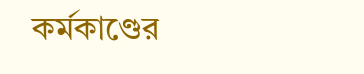কর্মকাণ্ডের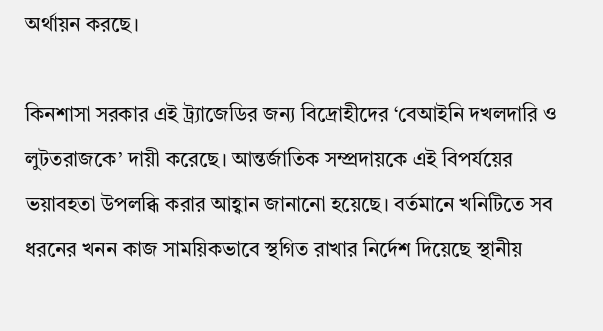অর্থায়ন করছে।

কিনশাসা সরকার এই ট্র্যাজেডির জন্য বিদ্রোহীদের ‘বেআইনি দখলদারি ও লুটতরাজকে’ দায়ী করেছে। আন্তর্জাতিক সম্প্রদায়কে এই বিপর্যয়ের ভয়াবহতা উপলব্ধি করার আহ্বান জানানো হয়েছে। বর্তমানে খনিটিতে সব ধরনের খনন কাজ সাময়িকভাবে স্থগিত রাখার নির্দেশ দিয়েছে স্থানীয়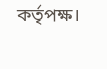কর্তৃপক্ষ।